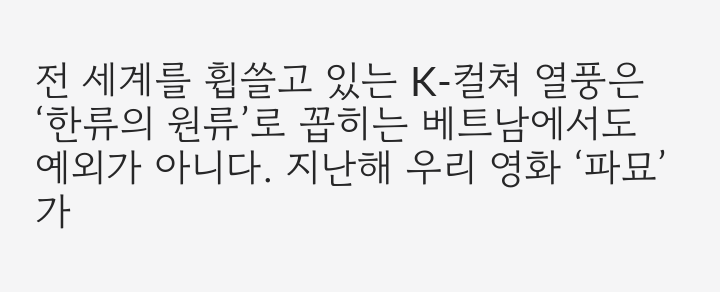전 세계를 휩쓸고 있는 K-컬쳐 열풍은 ‘한류의 원류’로 꼽히는 베트남에서도 예외가 아니다. 지난해 우리 영화 ‘파묘’가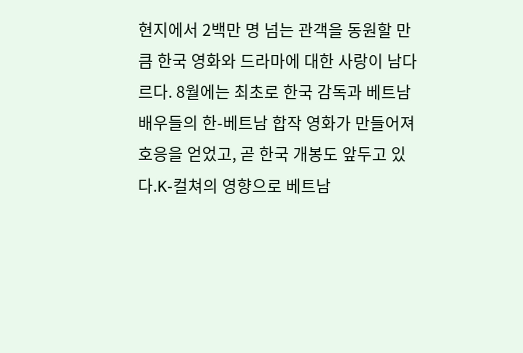현지에서 2백만 명 넘는 관객을 동원할 만큼 한국 영화와 드라마에 대한 사랑이 남다르다. 8월에는 최초로 한국 감독과 베트남 배우들의 한-베트남 합작 영화가 만들어져 호응을 얻었고, 곧 한국 개봉도 앞두고 있다.K-컬쳐의 영향으로 베트남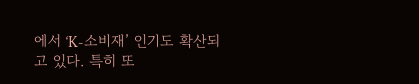에서 ‘K-소비재’ 인기도 확산되고 있다. 특히 또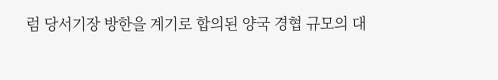럼 당서기장 방한을 계기로 합의된 양국 경협 규모의 대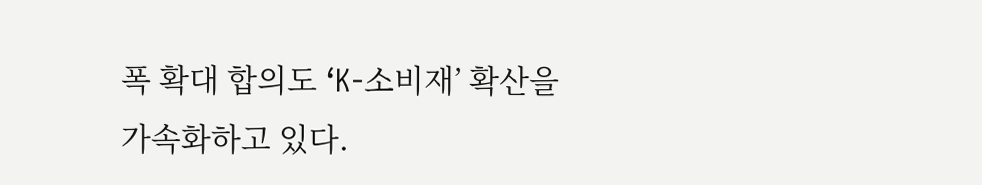폭 확대 합의도 ‘K-소비재’ 확산을 가속화하고 있다.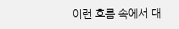이런 흐름 속에서 대